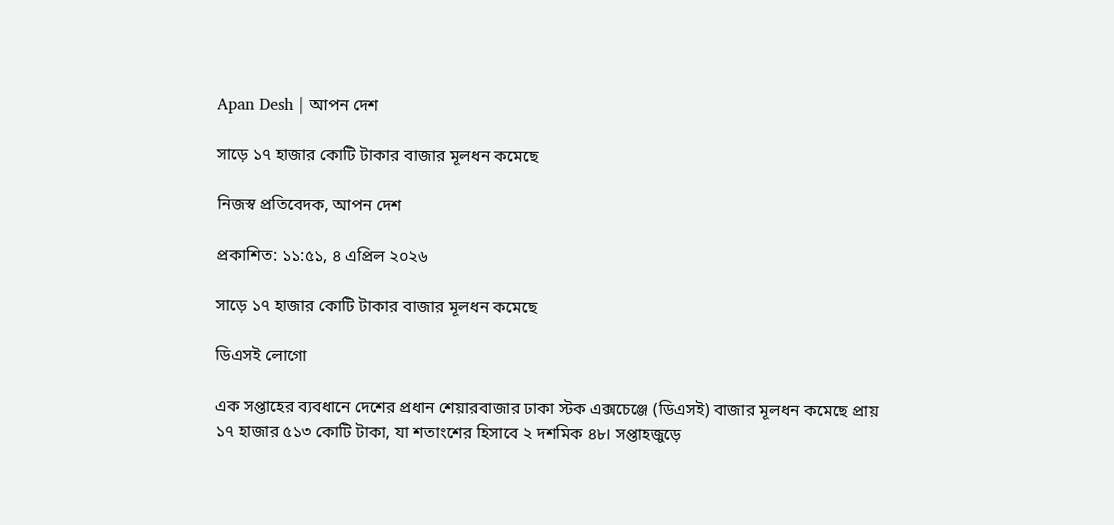Apan Desh | আপন দেশ

সাড়ে ১৭ হাজার কোটি টাকার বাজার মূলধন কমেছে

নিজস্ব প্রতিবেদক, আপন দেশ

প্রকাশিত: ১১:৫১, ৪ এপ্রিল ২০২৬

সাড়ে ১৭ হাজার কোটি টাকার বাজার মূলধন কমেছে

ডিএসই লোগো

এক সপ্তাহের ব্যবধানে দেশের প্রধান শেয়ারবাজার ঢাকা স্টক এক্সচেঞ্জে (ডিএসই) বাজার মূলধন কমেছে প্রায় ১৭ হাজার ৫১৩ কোটি টাকা, যা শতাংশের হিসাবে ২ দশমিক ৪৮। সপ্তাহজুড়ে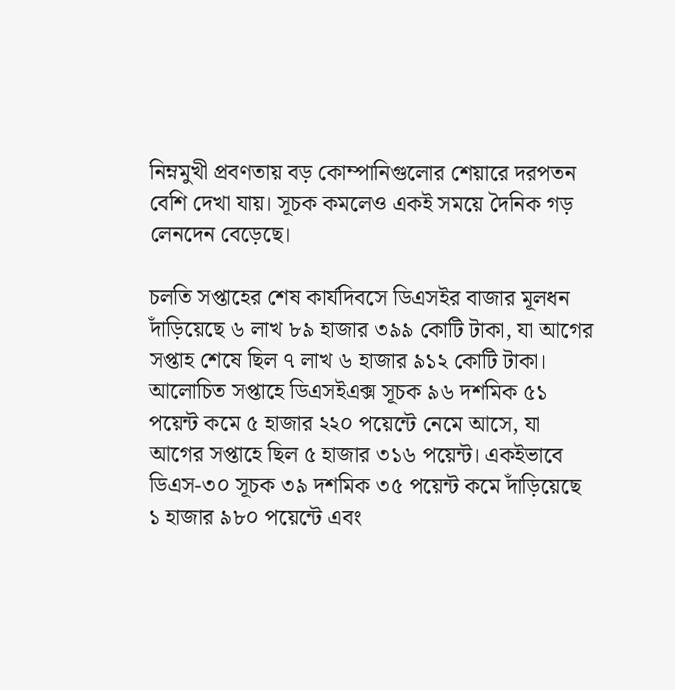নিম্নমুখী প্রবণতায় বড় কোম্পানিগুলোর শেয়ারে দরপতন বেশি দেখা যায়। সূচক কমলেও একই সময়ে দৈনিক গড় লেনদেন বেড়েছে।

চলতি সপ্তাহের শেষ কার্যদিবসে ডিএসইর বাজার মূলধন দাঁড়িয়েছে ৬ লাখ ৮৯ হাজার ৩৯৯ কোটি টাকা, যা আগের সপ্তাহ শেষে ছিল ৭ লাখ ৬ হাজার ৯১২ কোটি টাকা। আলোচিত সপ্তাহে ডিএসইএক্স সূচক ৯৬ দশমিক ৫১ পয়েন্ট কমে ৫ হাজার ২২০ পয়েন্টে নেমে আসে, যা আগের সপ্তাহে ছিল ৫ হাজার ৩১৬ পয়েন্ট। একইভাবে ডিএস-৩০ সূচক ৩৯ দশমিক ৩৫ পয়েন্ট কমে দাঁড়িয়েছে ১ হাজার ৯৮০ পয়েন্টে এবং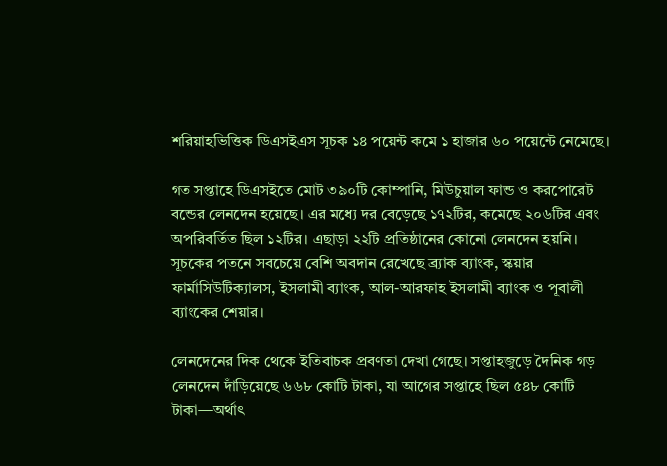শরিয়াহভিত্তিক ডিএসইএস সূচক ১৪ পয়েন্ট কমে ১ হাজার ৬০ পয়েন্টে নেমেছে।

গত সপ্তাহে ডিএসইতে মোট ৩৯০টি কোম্পানি, মিউচুয়াল ফান্ড ও করপোরেট বন্ডের লেনদেন হয়েছে। এর মধ্যে দর বেড়েছে ১৭২টির, কমেছে ২০৬টির এবং অপরিবর্তিত ছিল ১২টির। এছাড়া ২২টি প্রতিষ্ঠানের কোনো লেনদেন হয়নি। সূচকের পতনে সবচেয়ে বেশি অবদান রেখেছে ব্র্যাক ব্যাংক, স্কয়ার ফার্মাসিউটিক্যালস, ইসলামী ব্যাংক, আল-আরফাহ ইসলামী ব্যাংক ও পূবালী ব্যাংকের শেয়ার।

লেনদেনের দিক থেকে ইতিবাচক প্রবণতা দেখা গেছে। সপ্তাহজুড়ে দৈনিক গড় লেনদেন দাঁড়িয়েছে ৬৬৮ কোটি টাকা, যা আগের সপ্তাহে ছিল ৫৪৮ কোটি টাকা—অর্থাৎ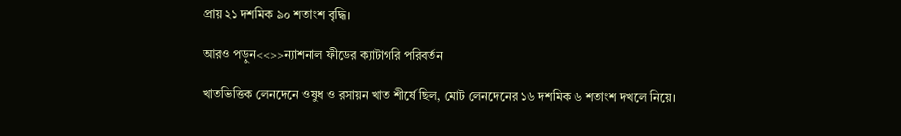প্রায় ২১ দশমিক ৯০ শতাংশ বৃদ্ধি।

আরও পড়ুন<<>>ন্যাশনাল ফীডের ক্যাটাগরি পরিবর্তন

খাতভিত্তিক লেনদেনে ওষুধ ও রসায়ন খাত শীর্ষে ছিল, মোট লেনদেনের ১৬ দশমিক ৬ শতাংশ দখলে নিয়ে।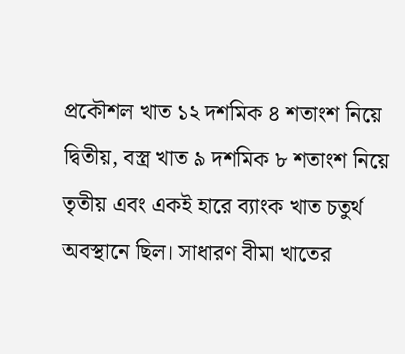প্রকৌশল খাত ১২ দশমিক ৪ শতাংশ নিয়ে দ্বিতীয়, বস্ত্র খাত ৯ দশমিক ৮ শতাংশ নিয়ে তৃতীয় এবং একই হারে ব্যাংক খাত চতুর্থ অবস্থানে ছিল। সাধারণ বীমা খাতের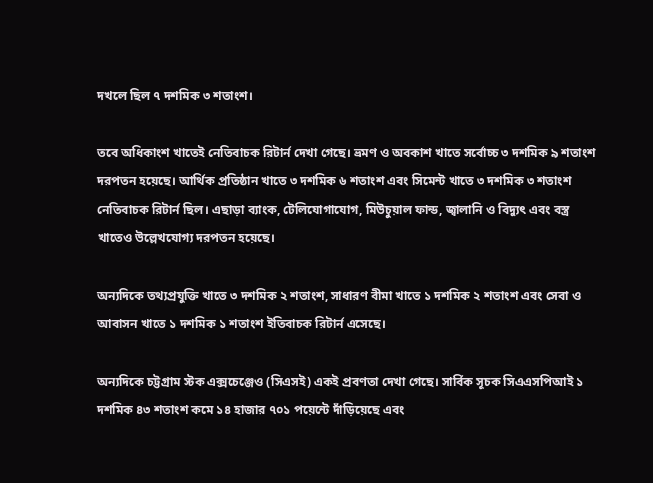দখলে ছিল ৭ দশমিক ৩ শতাংশ।

তবে অধিকাংশ খাতেই নেতিবাচক রিটার্ন দেখা গেছে। ভ্রমণ ও অবকাশ খাতে সর্বোচ্চ ৩ দশমিক ৯ শতাংশ দরপতন হয়েছে। আর্থিক প্রতিষ্ঠান খাতে ৩ দশমিক ৬ শতাংশ এবং সিমেন্ট খাতে ৩ দশমিক ৩ শতাংশ নেতিবাচক রিটার্ন ছিল। এছাড়া ব্যাংক, টেলিযোগাযোগ, মিউচুয়াল ফান্ড, জ্বালানি ও বিদ্যুৎ এবং বস্ত্র খাতেও উল্লেখযোগ্য দরপতন হয়েছে।

অন্যদিকে তথ্যপ্রযুক্তি খাতে ৩ দশমিক ২ শতাংশ, সাধারণ বীমা খাতে ১ দশমিক ২ শতাংশ এবং সেবা ও আবাসন খাতে ১ দশমিক ১ শতাংশ ইতিবাচক রিটার্ন এসেছে।

অন্যদিকে চট্টগ্রাম স্টক এক্সচেঞ্জেও (সিএসই) একই প্রবণতা দেখা গেছে। সার্বিক সূচক সিএএসপিআই ১ দশমিক ৪৩ শতাংশ কমে ১৪ হাজার ৭০১ পয়েন্টে দাঁড়িয়েছে এবং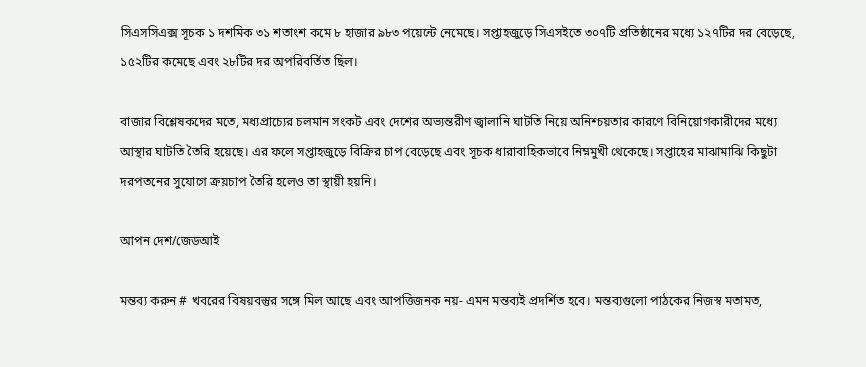সিএসসিএক্স সূচক ১ দশমিক ৩১ শতাংশ কমে ৮ হাজার ৯৮৩ পয়েন্টে নেমেছে। সপ্তাহজুড়ে সিএসইতে ৩০৭টি প্রতিষ্ঠানের মধ্যে ১২৭টির দর বেড়েছে, ১৫২টির কমেছে এবং ২৮টির দর অপরিবর্তিত ছিল।

বাজার বিশ্লেষকদের মতে, মধ্যপ্রাচ্যের চলমান সংকট এবং দেশের অভ্যন্তরীণ জ্বালানি ঘাটতি নিয়ে অনিশ্চয়তার কারণে বিনিয়োগকারীদের মধ্যে আস্থার ঘাটতি তৈরি হয়েছে। এর ফলে সপ্তাহজুড়ে বিক্রির চাপ বেড়েছে এবং সূচক ধারাবাহিকভাবে নিম্নমুখী থেকেছে। সপ্তাহের মাঝামাঝি কিছুটা দরপতনের সুযোগে ক্রয়চাপ তৈরি হলেও তা স্থায়ী হয়নি।

আপন দেশ/জেডআই

মন্তব্য করুন # খবরের বিষয়বস্তুর সঙ্গে মিল আছে এবং আপত্তিজনক নয়- এমন মন্তব্যই প্রদর্শিত হবে। মন্তব্যগুলো পাঠকের নিজস্ব মতামত,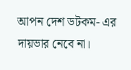আপন দেশ ডটকম- এর দায়ভার নেবে না।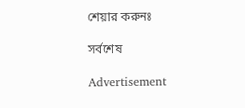শেয়ার করুনঃ

সর্বশেষ

Advertisement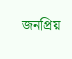জনপ্রিয়